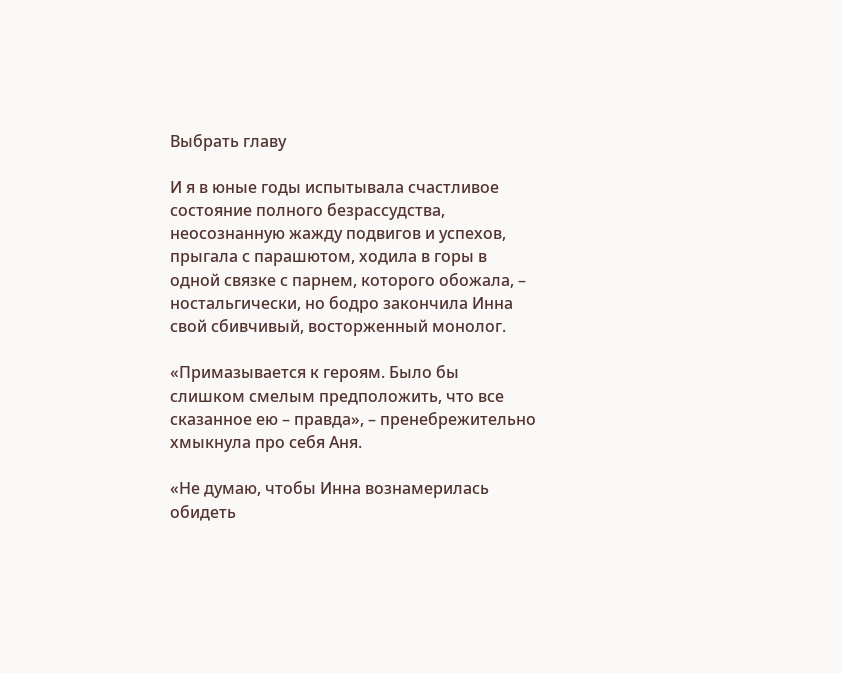Выбрать главу

И я в юные годы испытывала счастливое состояние полного безрассудства, неосознанную жажду подвигов и успехов, прыгала с парашютом, ходила в горы в одной связке с парнем, которого обожала, – ностальгически, но бодро закончила Инна свой сбивчивый, восторженный монолог.

«Примазывается к героям. Было бы слишком смелым предположить, что все сказанное ею – правда», – пренебрежительно хмыкнула про себя Аня.

«Не думаю, чтобы Инна вознамерилась обидеть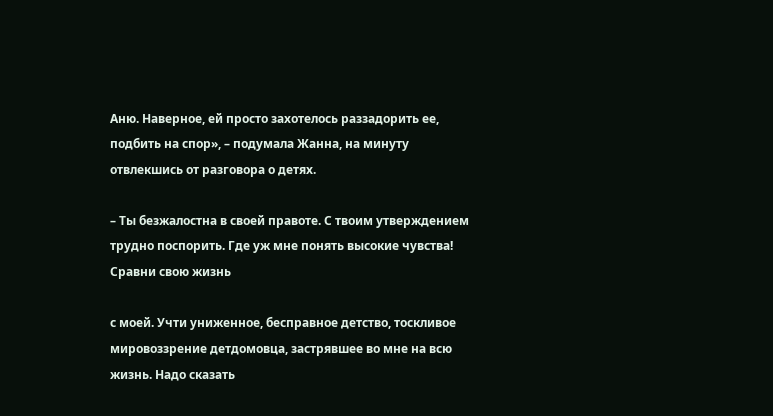Аню. Наверное, ей просто захотелось раззадорить ее, подбить на спор», – подумала Жанна, на минуту отвлекшись от разговора о детях.

– Ты безжалостна в своей правоте. С твоим утверждением трудно поспорить. Где уж мне понять высокие чувства! Сравни свою жизнь

с моей. Учти униженное, бесправное детство, тоскливое мировоззрение детдомовца, застрявшее во мне на всю жизнь. Надо сказать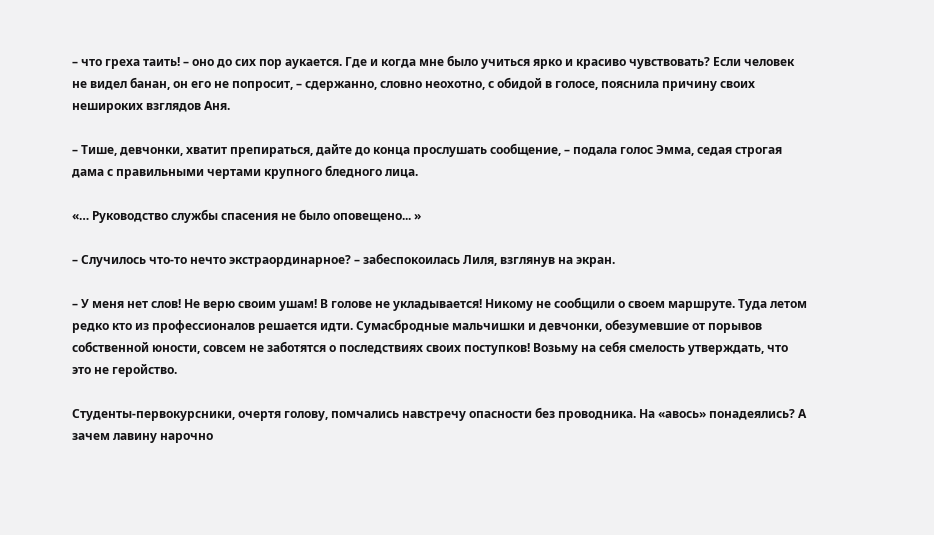– что греха таить! – оно до сих пор аукается. Где и когда мне было учиться ярко и красиво чувствовать? Если человек не видел банан, он его не попросит, – сдержанно, словно неохотно, с обидой в голосе, пояснила причину своих нешироких взглядов Аня.

– Тише, девчонки, хватит препираться, дайте до конца прослушать сообщение, – подала голос Эмма, седая строгая дама с правильными чертами крупного бледного лица.

«… Руководство службы спасения не было оповещено... »

– Случилось что-то нечто экстраординарное? – забеспокоилась Лиля, взглянув на экран.

– У меня нет слов! Не верю своим ушам! В голове не укладывается! Никому не сообщили о своем маршруте. Туда летом редко кто из профессионалов решается идти. Сумасбродные мальчишки и девчонки, обезумевшие от порывов собственной юности, совсем не заботятся о последствиях своих поступков! Возьму на себя смелость утверждать, что это не геройство.

Студенты-первокурсники, очертя голову, помчались навстречу опасности без проводника. На «авось» понадеялись? А зачем лавину нарочно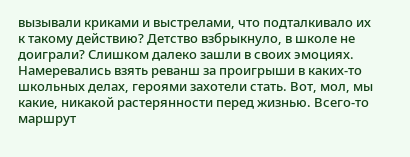вызывали криками и выстрелами, что подталкивало их к такому действию? Детство взбрыкнуло, в школе не доиграли? Слишком далеко зашли в своих эмоциях. Намеревались взять реванш за проигрыши в каких-то школьных делах, героями захотели стать. Вот, мол, мы какие, никакой растерянности перед жизнью. Всего-то маршрут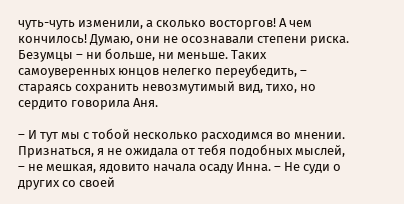чуть-чуть изменили, а сколько восторгов! А чем кончилось! Думаю, они не осознавали степени риска. Безумцы – ни больше, ни меньше. Таких самоуверенных юнцов нелегко переубедить, – стараясь сохранить невозмутимый вид, тихо, но сердито говорила Аня.

– И тут мы с тобой несколько расходимся во мнении. Признаться, я не ожидала от тебя подобных мыслей, – не мешкая, ядовито начала осаду Инна. – Не суди о других со своей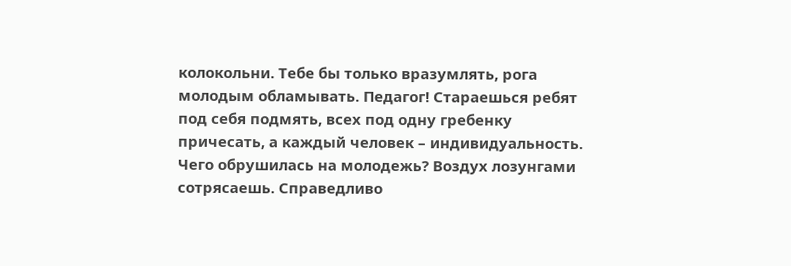колокольни. Тебе бы только вразумлять, рога молодым обламывать. Педагог! Стараешься ребят под себя подмять, всех под одну гребенку причесать, а каждый человек – индивидуальность. Чего обрушилась на молодежь? Воздух лозунгами сотрясаешь. Справедливо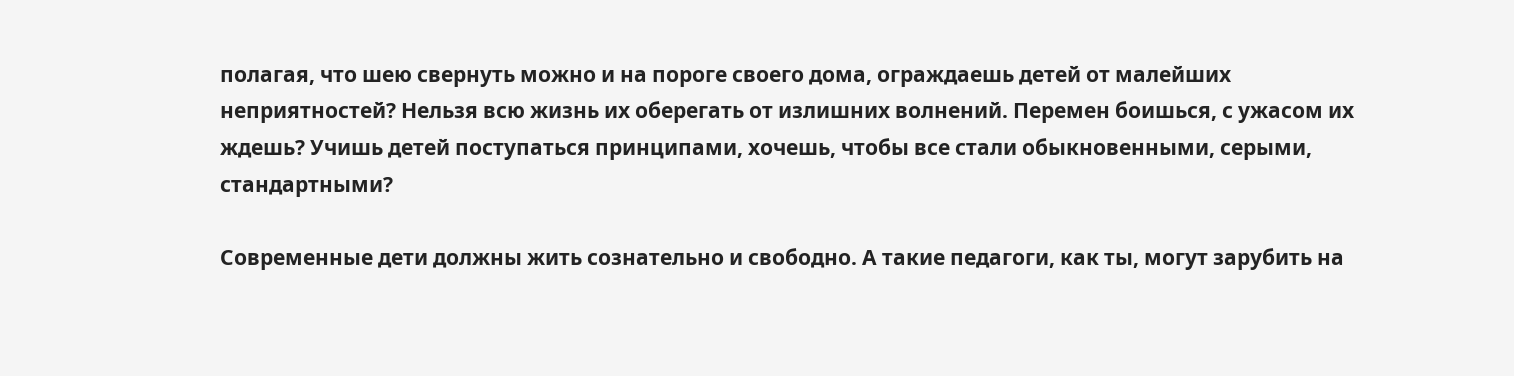полагая, что шею свернуть можно и на пороге своего дома, ограждаешь детей от малейших неприятностей? Нельзя всю жизнь их оберегать от излишних волнений. Перемен боишься, с ужасом их ждешь? Учишь детей поступаться принципами, хочешь, чтобы все стали обыкновенными, серыми, стандартными?

Современные дети должны жить сознательно и свободно. А такие педагоги, как ты, могут зарубить на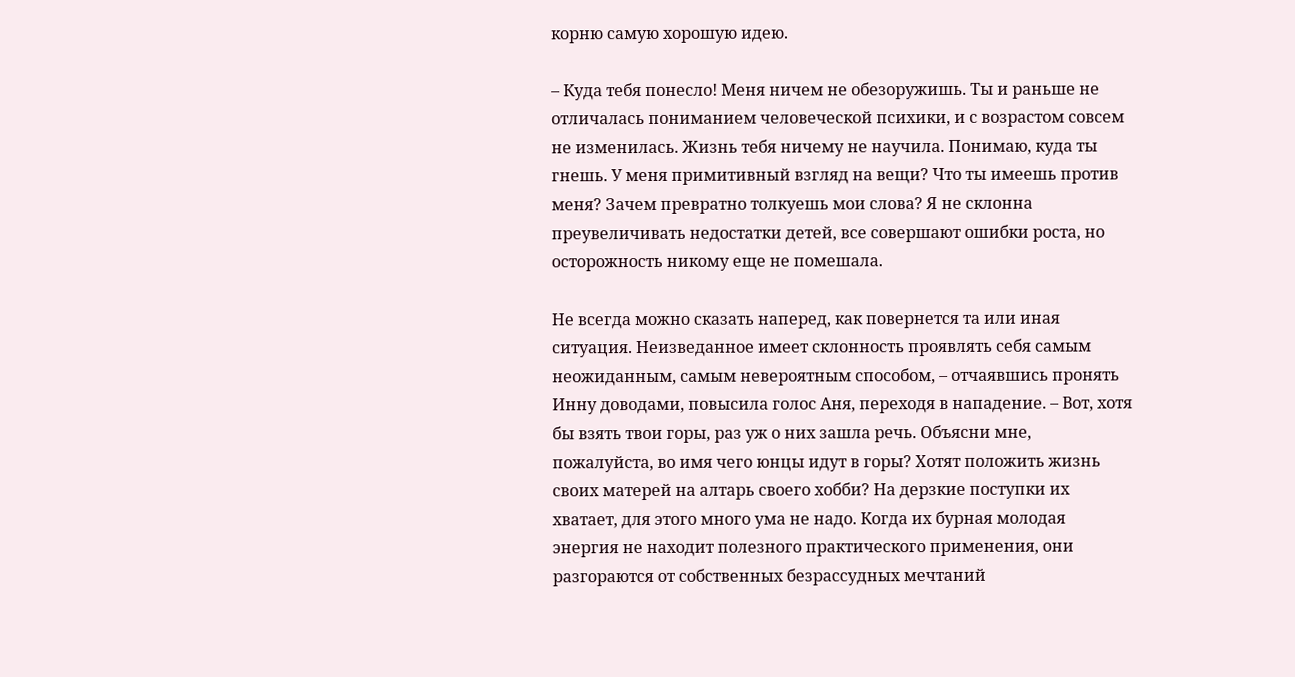корню самую хорошую идею.

– Куда тебя понесло! Меня ничем не обезоружишь. Ты и раньше не отличалась пониманием человеческой психики, и с возрастом совсем не изменилась. Жизнь тебя ничему не научила. Понимаю, куда ты гнешь. У меня примитивный взгляд на вещи? Что ты имеешь против меня? Зачем превратно толкуешь мои слова? Я не склонна преувеличивать недостатки детей, все совершают ошибки роста, но осторожность никому еще не помешала.

Не всегда можно сказать наперед, как повернется та или иная ситуация. Неизведанное имеет склонность проявлять себя самым неожиданным, самым невероятным способом, – отчаявшись пронять Инну доводами, повысила голос Аня, переходя в нападение. – Вот, хотя бы взять твои горы, раз уж о них зашла речь. Объясни мне, пожалуйста, во имя чего юнцы идут в горы? Хотят положить жизнь своих матерей на алтарь своего хобби? На дерзкие поступки их хватает, для этого много ума не надо. Когда их бурная молодая энергия не находит полезного практического применения, они разгораются от собственных безрассудных мечтаний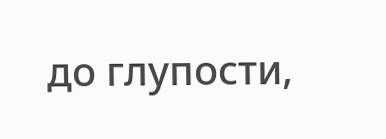до глупости,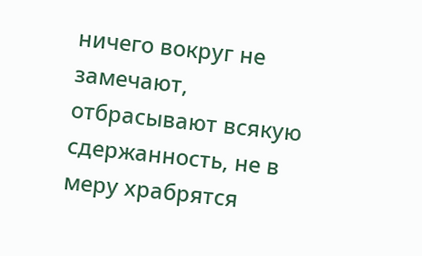ничего вокруг не замечают, отбрасывают всякую сдержанность, не в меру храбрятся